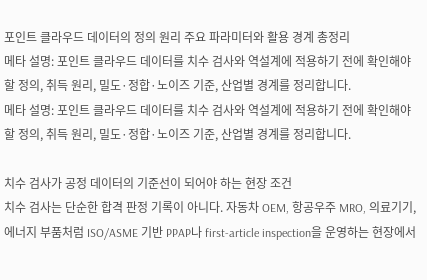포인트 클라우드 데이터의 정의 원리 주요 파라미터와 활용 경계 총정리
메타 설명: 포인트 클라우드 데이터를 치수 검사와 역설계에 적용하기 전에 확인해야 할 정의, 취득 원리, 밀도·정합·노이즈 기준, 산업별 경계를 정리합니다.
메타 설명: 포인트 클라우드 데이터를 치수 검사와 역설계에 적용하기 전에 확인해야 할 정의, 취득 원리, 밀도·정합·노이즈 기준, 산업별 경계를 정리합니다.

치수 검사가 공정 데이터의 기준선이 되어야 하는 현장 조건
치수 검사는 단순한 합격 판정 기록이 아니다. 자동차 OEM, 항공우주 MRO, 의료기기, 에너지 부품처럼 ISO/ASME 기반 PPAP나 first-article inspection을 운영하는 현장에서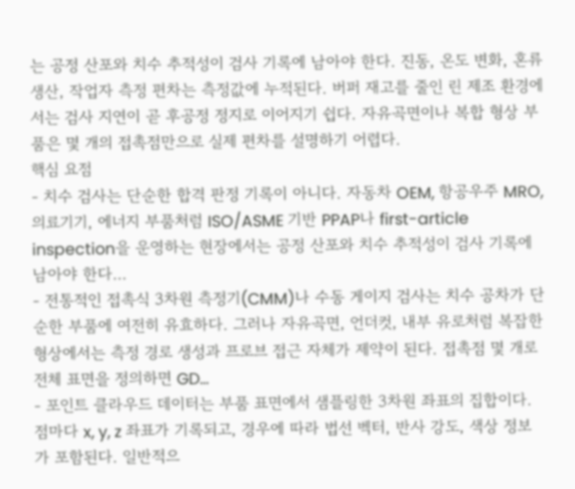는 공정 산포와 치수 추적성이 검사 기록에 남아야 한다. 진동, 온도 변화, 혼류 생산, 작업자 측정 편차는 측정값에 누적된다. 버퍼 재고를 줄인 린 제조 환경에서는 검사 지연이 곧 후공정 정지로 이어지기 쉽다. 자유곡면이나 복합 형상 부품은 몇 개의 접촉점만으로 실제 편차를 설명하기 어렵다.
핵심 요점
- 치수 검사는 단순한 합격 판정 기록이 아니다. 자동차 OEM, 항공우주 MRO, 의료기기, 에너지 부품처럼 ISO/ASME 기반 PPAP나 first-article inspection을 운영하는 현장에서는 공정 산포와 치수 추적성이 검사 기록에 남아야 한다…
- 전통적인 접촉식 3차원 측정기(CMM)나 수동 게이지 검사는 치수 공차가 단순한 부품에 여전히 유효하다. 그러나 자유곡면, 언더컷, 내부 유로처럼 복잡한 형상에서는 측정 경로 생성과 프로브 접근 자체가 제약이 된다. 접촉점 몇 개로 전체 표면을 정의하면 GD…
- 포인트 클라우드 데이터는 부품 표면에서 샘플링한 3차원 좌표의 집합이다. 점마다 x, y, z 좌표가 기록되고, 경우에 따라 법선 벡터, 반사 강도, 색상 정보가 포함된다. 일반적으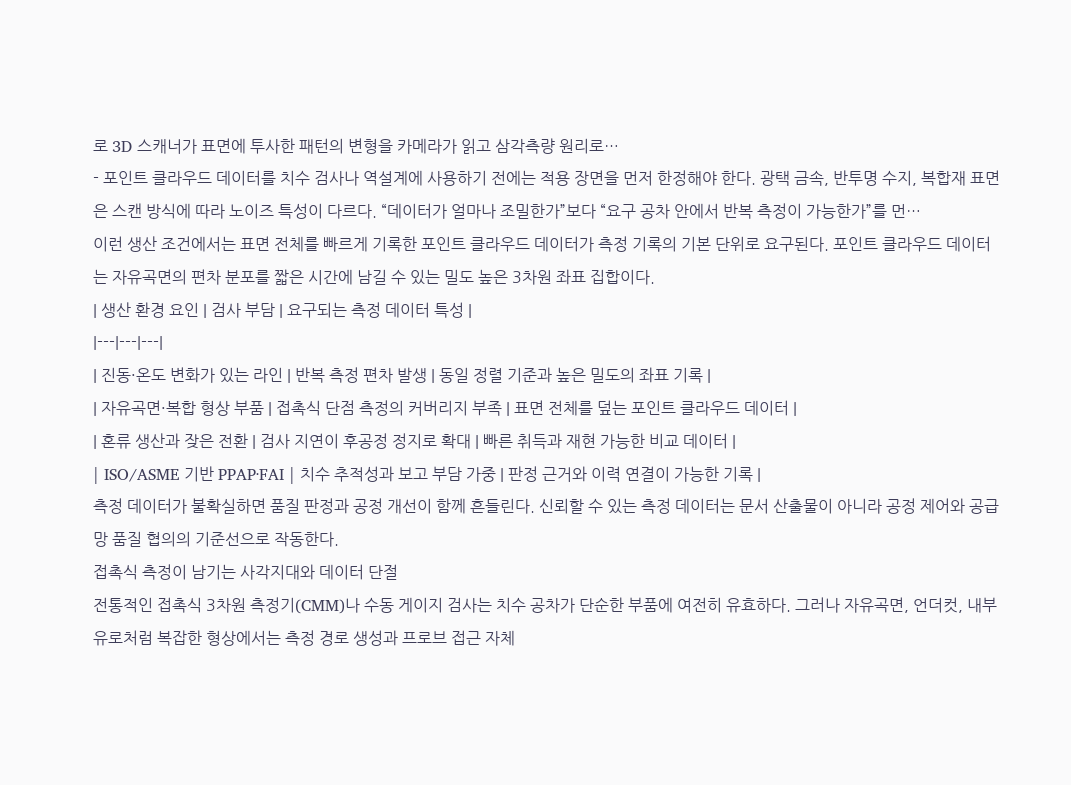로 3D 스캐너가 표면에 투사한 패턴의 변형을 카메라가 읽고 삼각측량 원리로…
- 포인트 클라우드 데이터를 치수 검사나 역설계에 사용하기 전에는 적용 장면을 먼저 한정해야 한다. 광택 금속, 반투명 수지, 복합재 표면은 스캔 방식에 따라 노이즈 특성이 다르다. “데이터가 얼마나 조밀한가”보다 “요구 공차 안에서 반복 측정이 가능한가”를 먼…
이런 생산 조건에서는 표면 전체를 빠르게 기록한 포인트 클라우드 데이터가 측정 기록의 기본 단위로 요구된다. 포인트 클라우드 데이터는 자유곡면의 편차 분포를 짧은 시간에 남길 수 있는 밀도 높은 3차원 좌표 집합이다.
| 생산 환경 요인 | 검사 부담 | 요구되는 측정 데이터 특성 |
|---|---|---|
| 진동·온도 변화가 있는 라인 | 반복 측정 편차 발생 | 동일 정렬 기준과 높은 밀도의 좌표 기록 |
| 자유곡면·복합 형상 부품 | 접촉식 단점 측정의 커버리지 부족 | 표면 전체를 덮는 포인트 클라우드 데이터 |
| 혼류 생산과 잦은 전환 | 검사 지연이 후공정 정지로 확대 | 빠른 취득과 재현 가능한 비교 데이터 |
| ISO/ASME 기반 PPAP·FAI | 치수 추적성과 보고 부담 가중 | 판정 근거와 이력 연결이 가능한 기록 |
측정 데이터가 불확실하면 품질 판정과 공정 개선이 함께 흔들린다. 신뢰할 수 있는 측정 데이터는 문서 산출물이 아니라 공정 제어와 공급망 품질 협의의 기준선으로 작동한다.
접촉식 측정이 남기는 사각지대와 데이터 단절
전통적인 접촉식 3차원 측정기(CMM)나 수동 게이지 검사는 치수 공차가 단순한 부품에 여전히 유효하다. 그러나 자유곡면, 언더컷, 내부 유로처럼 복잡한 형상에서는 측정 경로 생성과 프로브 접근 자체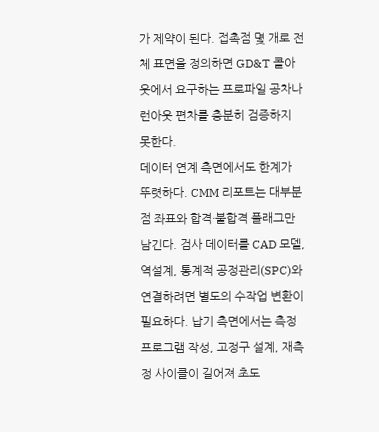가 제약이 된다. 접촉점 몇 개로 전체 표면을 정의하면 GD&T 콜아웃에서 요구하는 프로파일 공차나 런아웃 편차를 충분히 검증하지 못한다.
데이터 연계 측면에서도 한계가 뚜렷하다. CMM 리포트는 대부분 점 좌표와 합격·불합격 플래그만 남긴다. 검사 데이터를 CAD 모델, 역설계, 통계적 공정관리(SPC)와 연결하려면 별도의 수작업 변환이 필요하다. 납기 측면에서는 측정 프로그램 작성, 고정구 설계, 재측정 사이클이 길어져 초도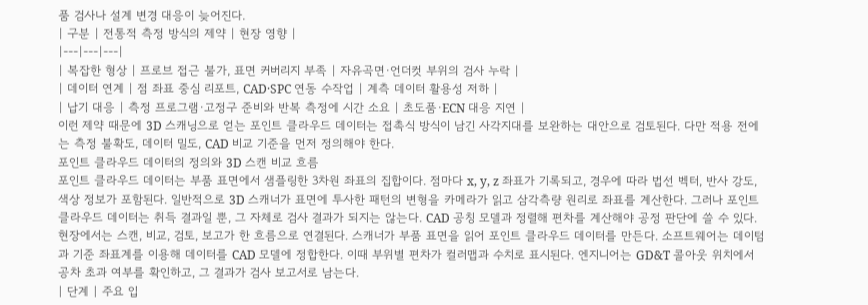품 검사나 설계 변경 대응이 늦어진다.
| 구분 | 전통적 측정 방식의 제약 | 현장 영향 |
|---|---|---|
| 복잡한 형상 | 프로브 접근 불가, 표면 커버리지 부족 | 자유곡면·언더컷 부위의 검사 누락 |
| 데이터 연계 | 점 좌표 중심 리포트, CAD·SPC 연동 수작업 | 계측 데이터 활용성 저하 |
| 납기 대응 | 측정 프로그램·고정구 준비와 반복 측정에 시간 소요 | 초도품·ECN 대응 지연 |
이런 제약 때문에 3D 스캐닝으로 얻는 포인트 클라우드 데이터는 접촉식 방식이 남긴 사각지대를 보완하는 대안으로 검토된다. 다만 적용 전에는 측정 불확도, 데이터 밀도, CAD 비교 기준을 먼저 정의해야 한다.
포인트 클라우드 데이터의 정의와 3D 스캔 비교 흐름
포인트 클라우드 데이터는 부품 표면에서 샘플링한 3차원 좌표의 집합이다. 점마다 x, y, z 좌표가 기록되고, 경우에 따라 법선 벡터, 반사 강도, 색상 정보가 포함된다. 일반적으로 3D 스캐너가 표면에 투사한 패턴의 변형을 카메라가 읽고 삼각측량 원리로 좌표를 계산한다. 그러나 포인트 클라우드 데이터는 취득 결과일 뿐, 그 자체로 검사 결과가 되지는 않는다. CAD 공칭 모델과 정렬해 편차를 계산해야 공정 판단에 쓸 수 있다.
현장에서는 스캔, 비교, 검토, 보고가 한 흐름으로 연결된다. 스캐너가 부품 표면을 읽어 포인트 클라우드 데이터를 만든다. 소프트웨어는 데이텀과 기준 좌표계를 이용해 데이터를 CAD 모델에 정합한다. 이때 부위별 편차가 컬러맵과 수치로 표시된다. 엔지니어는 GD&T 콜아웃 위치에서 공차 초과 여부를 확인하고, 그 결과가 검사 보고서로 남는다.
| 단계 | 주요 입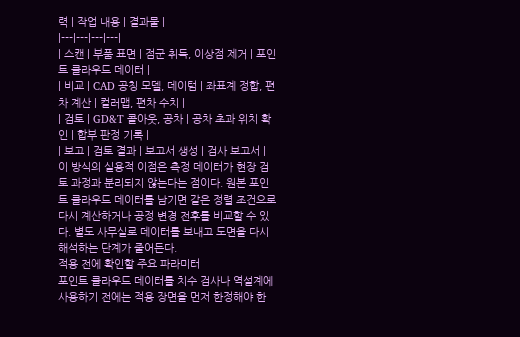력 | 작업 내용 | 결과물 |
|---|---|---|---|
| 스캔 | 부품 표면 | 점군 취득, 이상점 제거 | 포인트 클라우드 데이터 |
| 비교 | CAD 공칭 모델, 데이텀 | 좌표계 정합, 편차 계산 | 컬러맵, 편차 수치 |
| 검토 | GD&T 콜아웃, 공차 | 공차 초과 위치 확인 | 합부 판정 기록 |
| 보고 | 검토 결과 | 보고서 생성 | 검사 보고서 |
이 방식의 실용적 이점은 측정 데이터가 현장 검토 과정과 분리되지 않는다는 점이다. 원본 포인트 클라우드 데이터를 남기면 같은 정렬 조건으로 다시 계산하거나 공정 변경 전후를 비교할 수 있다. 별도 사무실로 데이터를 보내고 도면을 다시 해석하는 단계가 줄어든다.
적용 전에 확인할 주요 파라미터
포인트 클라우드 데이터를 치수 검사나 역설계에 사용하기 전에는 적용 장면을 먼저 한정해야 한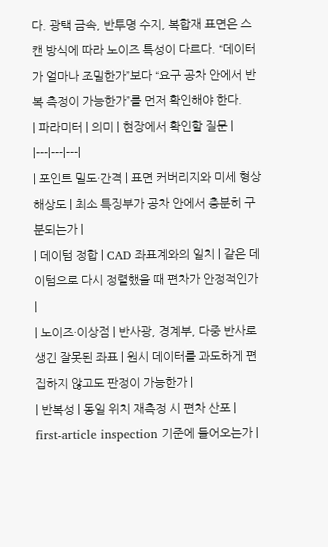다. 광택 금속, 반투명 수지, 복합재 표면은 스캔 방식에 따라 노이즈 특성이 다르다. “데이터가 얼마나 조밀한가”보다 “요구 공차 안에서 반복 측정이 가능한가”를 먼저 확인해야 한다.
| 파라미터 | 의미 | 현장에서 확인할 질문 |
|---|---|---|
| 포인트 밀도·간격 | 표면 커버리지와 미세 형상 해상도 | 최소 특징부가 공차 안에서 충분히 구분되는가 |
| 데이텀 정합 | CAD 좌표계와의 일치 | 같은 데이텀으로 다시 정렬했을 때 편차가 안정적인가 |
| 노이즈·이상점 | 반사광, 경계부, 다중 반사로 생긴 잘못된 좌표 | 원시 데이터를 과도하게 편집하지 않고도 판정이 가능한가 |
| 반복성 | 동일 위치 재측정 시 편차 산포 | first-article inspection 기준에 들어오는가 |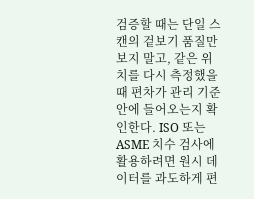검증할 때는 단일 스캔의 겉보기 품질만 보지 말고, 같은 위치를 다시 측정했을 때 편차가 관리 기준 안에 들어오는지 확인한다. ISO 또는 ASME 치수 검사에 활용하려면 원시 데이터를 과도하게 편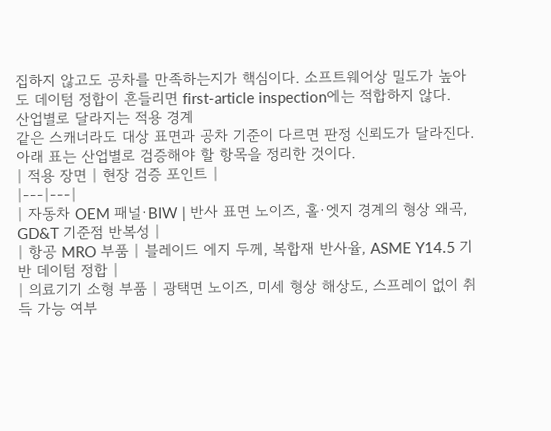집하지 않고도 공차를 만족하는지가 핵심이다. 소프트웨어상 밀도가 높아도 데이텀 정합이 흔들리면 first-article inspection에는 적합하지 않다.
산업별로 달라지는 적용 경계
같은 스캐너라도 대상 표면과 공차 기준이 다르면 판정 신뢰도가 달라진다. 아래 표는 산업별로 검증해야 할 항목을 정리한 것이다.
| 적용 장면 | 현장 검증 포인트 |
|---|---|
| 자동차 OEM 패널·BIW | 반사 표면 노이즈, 홀·엣지 경계의 형상 왜곡, GD&T 기준점 반복성 |
| 항공 MRO 부품 | 블레이드 에지 두께, 복합재 반사율, ASME Y14.5 기반 데이텀 정합 |
| 의료기기 소형 부품 | 광택면 노이즈, 미세 형상 해상도, 스프레이 없이 취득 가능 여부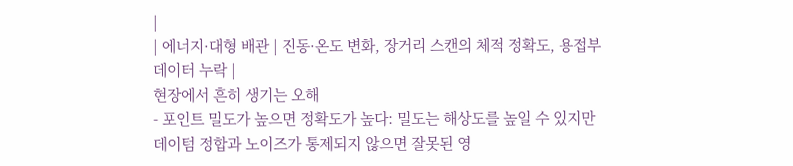|
| 에너지·대형 배관 | 진동·온도 변화, 장거리 스캔의 체적 정확도, 용접부 데이터 누락 |
현장에서 흔히 생기는 오해
- 포인트 밀도가 높으면 정확도가 높다: 밀도는 해상도를 높일 수 있지만 데이텀 정합과 노이즈가 통제되지 않으면 잘못된 영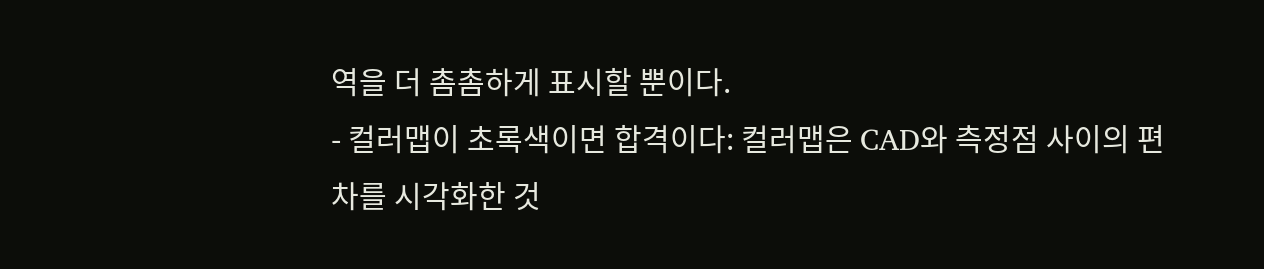역을 더 촘촘하게 표시할 뿐이다.
- 컬러맵이 초록색이면 합격이다: 컬러맵은 CAD와 측정점 사이의 편차를 시각화한 것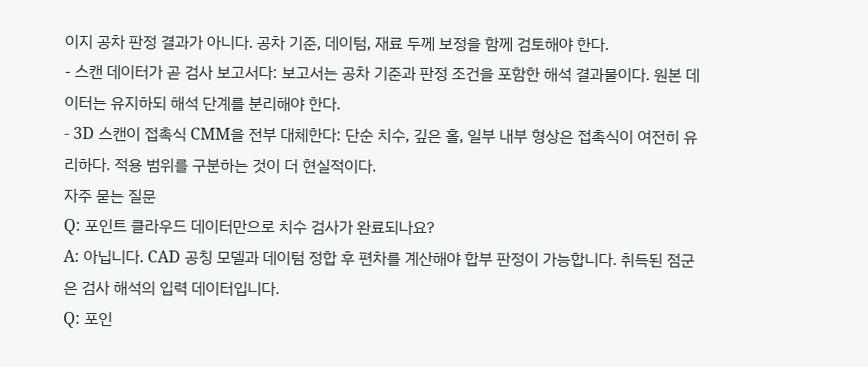이지 공차 판정 결과가 아니다. 공차 기준, 데이텀, 재료 두께 보정을 함께 검토해야 한다.
- 스캔 데이터가 곧 검사 보고서다: 보고서는 공차 기준과 판정 조건을 포함한 해석 결과물이다. 원본 데이터는 유지하되 해석 단계를 분리해야 한다.
- 3D 스캔이 접촉식 CMM을 전부 대체한다: 단순 치수, 깊은 홀, 일부 내부 형상은 접촉식이 여전히 유리하다. 적용 범위를 구분하는 것이 더 현실적이다.
자주 묻는 질문
Q: 포인트 클라우드 데이터만으로 치수 검사가 완료되나요?
A: 아닙니다. CAD 공칭 모델과 데이텀 정합 후 편차를 계산해야 합부 판정이 가능합니다. 취득된 점군은 검사 해석의 입력 데이터입니다.
Q: 포인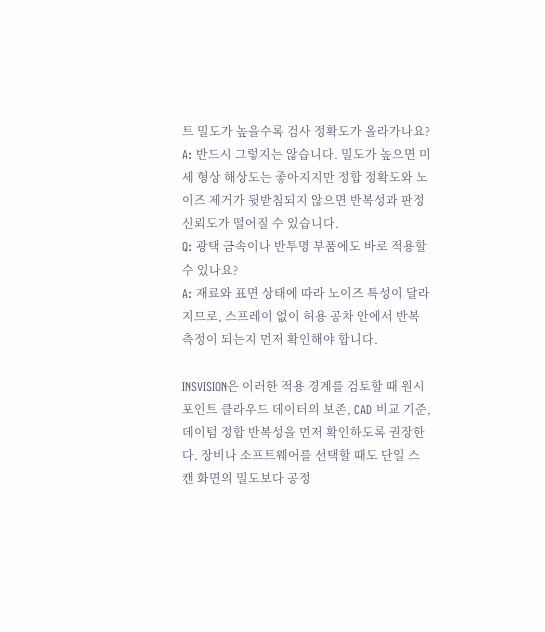트 밀도가 높을수록 검사 정확도가 올라가나요?
A: 반드시 그렇지는 않습니다. 밀도가 높으면 미세 형상 해상도는 좋아지지만 정합 정확도와 노이즈 제거가 뒷받침되지 않으면 반복성과 판정 신뢰도가 떨어질 수 있습니다.
Q: 광택 금속이나 반투명 부품에도 바로 적용할 수 있나요?
A: 재료와 표면 상태에 따라 노이즈 특성이 달라지므로, 스프레이 없이 허용 공차 안에서 반복 측정이 되는지 먼저 확인해야 합니다.

INSVISION은 이러한 적용 경계를 검토할 때 원시 포인트 클라우드 데이터의 보존, CAD 비교 기준, 데이텀 정합 반복성을 먼저 확인하도록 권장한다. 장비나 소프트웨어를 선택할 때도 단일 스캔 화면의 밀도보다 공정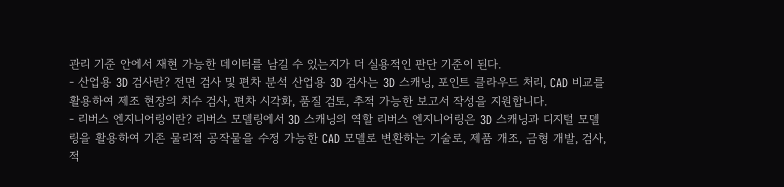관리 기준 안에서 재현 가능한 데이터를 남길 수 있는지가 더 실용적인 판단 기준이 된다.
- 산업용 3D 검사란? 전면 검사 및 편차 분석 산업용 3D 검사는 3D 스캐닝, 포인트 클라우드 처리, CAD 비교를 활용하여 제조 현장의 치수 검사, 편차 시각화, 품질 검토, 추적 가능한 보고서 작성을 지원합니다.
- 리버스 엔지니어링이란? 리버스 모델링에서 3D 스캐닝의 역할 리버스 엔지니어링은 3D 스캐닝과 디지털 모델링을 활용하여 기존 물리적 공작물을 수정 가능한 CAD 모델로 변환하는 기술로, 제품 개조, 금형 개발, 검사, 적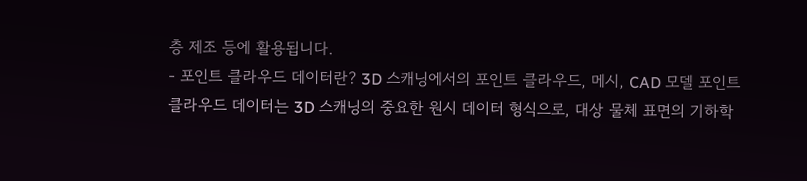층 제조 등에 활용됩니다.
- 포인트 클라우드 데이터란? 3D 스캐닝에서의 포인트 클라우드, 메시, CAD 모델 포인트 클라우드 데이터는 3D 스캐닝의 중요한 원시 데이터 형식으로, 대상 물체 표면의 기하학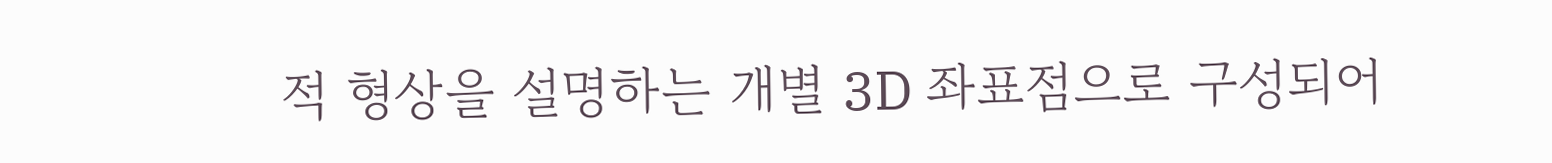적 형상을 설명하는 개별 3D 좌표점으로 구성되어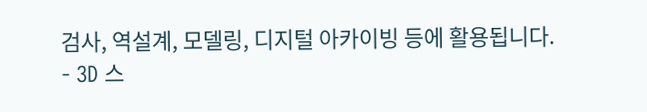검사, 역설계, 모델링, 디지털 아카이빙 등에 활용됩니다.
- 3D 스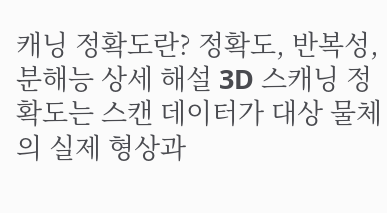캐닝 정확도란? 정확도, 반복성, 분해능 상세 해설 3D 스캐닝 정확도는 스캔 데이터가 대상 물체의 실제 형상과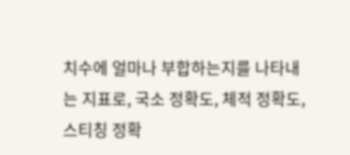치수에 얼마나 부합하는지를 나타내는 지표로, 국소 정확도, 체적 정확도, 스티칭 정확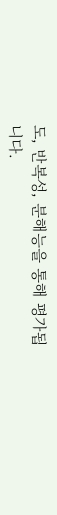도, 반복성, 분해능을 통해 평가됩니다.